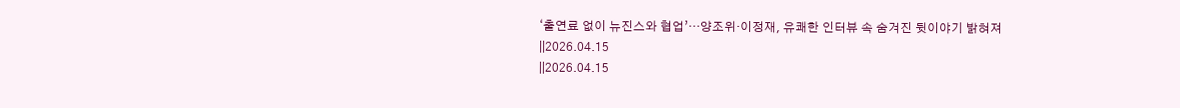‘출연료 없이 뉴진스와 협업’…양조위·이정재, 유쾌한 인터뷰 속 숨겨진 뒷이야기 밝혀져
||2026.04.15
||2026.04.15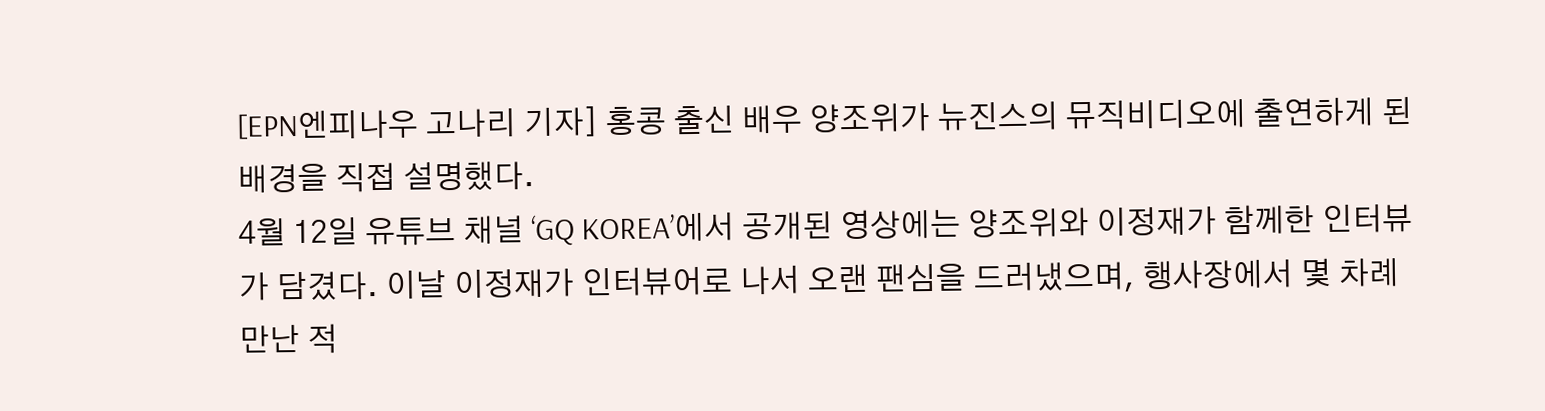[EPN엔피나우 고나리 기자] 홍콩 출신 배우 양조위가 뉴진스의 뮤직비디오에 출연하게 된 배경을 직접 설명했다.
4월 12일 유튜브 채널 ‘GQ KOREA’에서 공개된 영상에는 양조위와 이정재가 함께한 인터뷰가 담겼다. 이날 이정재가 인터뷰어로 나서 오랜 팬심을 드러냈으며, 행사장에서 몇 차례 만난 적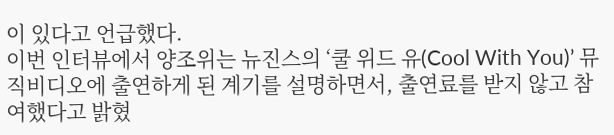이 있다고 언급했다.
이번 인터뷰에서 양조위는 뉴진스의 ‘쿨 위드 유(Cool With You)’ 뮤직비디오에 출연하게 된 계기를 설명하면서, 출연료를 받지 않고 참여했다고 밝혔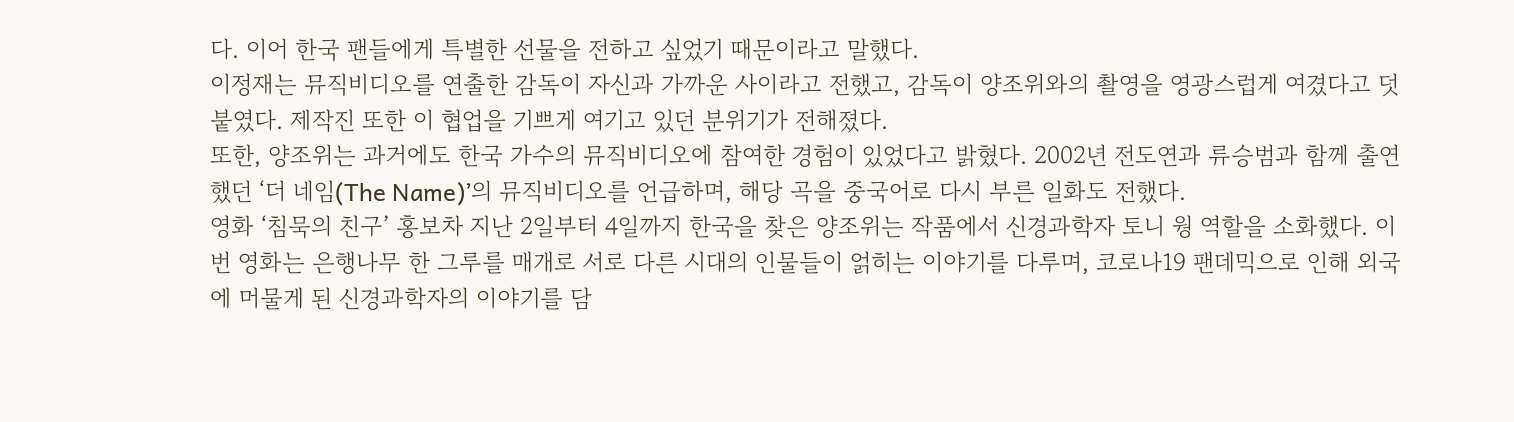다. 이어 한국 팬들에게 특별한 선물을 전하고 싶었기 때문이라고 말했다.
이정재는 뮤직비디오를 연출한 감독이 자신과 가까운 사이라고 전했고, 감독이 양조위와의 촬영을 영광스럽게 여겼다고 덧붙였다. 제작진 또한 이 협업을 기쁘게 여기고 있던 분위기가 전해졌다.
또한, 양조위는 과거에도 한국 가수의 뮤직비디오에 참여한 경험이 있었다고 밝혔다. 2002년 전도연과 류승범과 함께 출연했던 ‘더 네임(The Name)’의 뮤직비디오를 언급하며, 해당 곡을 중국어로 다시 부른 일화도 전했다.
영화 ‘침묵의 친구’ 홍보차 지난 2일부터 4일까지 한국을 찾은 양조위는 작품에서 신경과학자 토니 웡 역할을 소화했다. 이번 영화는 은행나무 한 그루를 매개로 서로 다른 시대의 인물들이 얽히는 이야기를 다루며, 코로나19 팬데믹으로 인해 외국에 머물게 된 신경과학자의 이야기를 담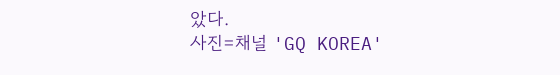았다.
사진=채널 'GQ KOREA'